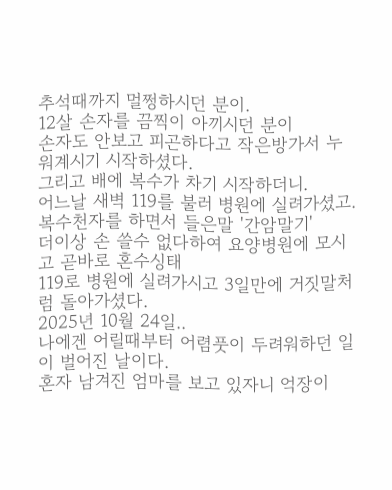추석때까지 멀쩡하시던 분이.
12살 손자를 끔찍이 아끼시던 분이
손자도 안보고 피곤하다고 작은방가서 누워계시기 시작하셨다.
그리고 배에 복수가 차기 시작하더니.
어느날 새벽 119를 불러 병원에 실려가셨고.
복수천자를 하면서 들은말 '간암말기'
더이상 손 쓸수 없다하여 요양병원에 모시고 곧바로 혼수싱태
119로 병원에 실려가시고 3일만에 거짓말처럼 돌아가셨다.
2025년 10월 24일..
나에겐 어릴때부터 어렴풋이 두려워하던 일이 벌어진 날이다.
혼자 남겨진 엄마를 보고 있자니 억장이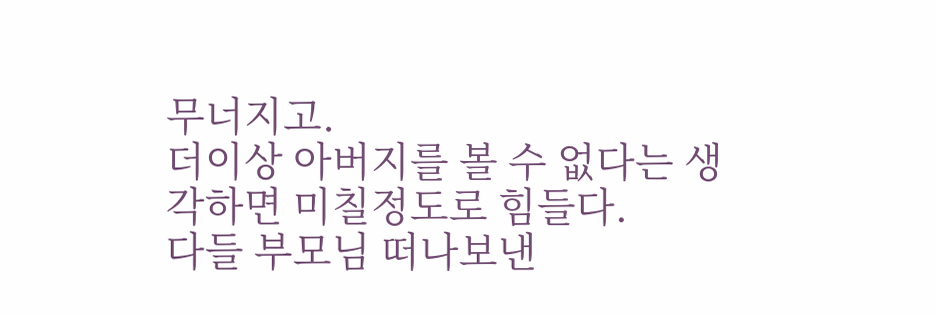무너지고.
더이상 아버지를 볼 수 없다는 생각하면 미칠정도로 힘들다.
다들 부모님 떠나보낸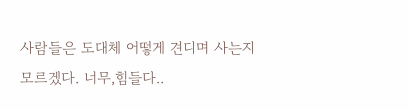사람들은 도대체 어떻게 견디며 사는지
모르겠다. 너무,힘들다..